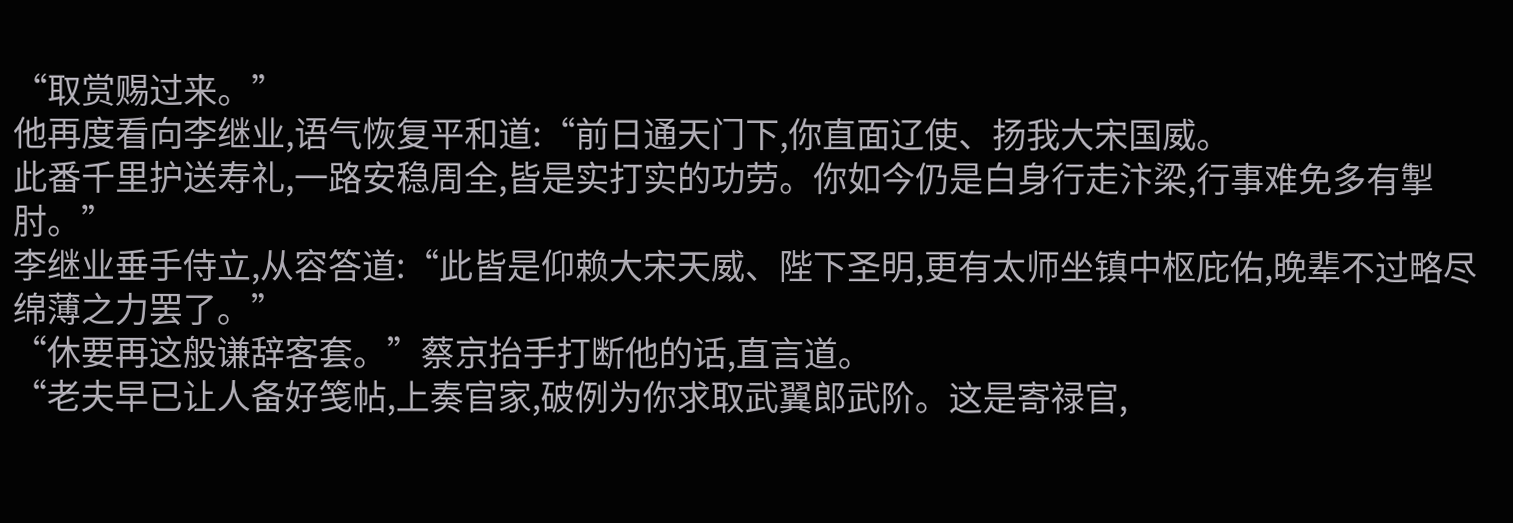“取赏赐过来。”
他再度看向李继业,语气恢复平和道:“前日通天门下,你直面辽使、扬我大宋国威。
此番千里护送寿礼,一路安稳周全,皆是实打实的功劳。你如今仍是白身行走汴梁,行事难免多有掣肘。”
李继业垂手侍立,从容答道:“此皆是仰赖大宋天威、陛下圣明,更有太师坐镇中枢庇佑,晚辈不过略尽绵薄之力罢了。”
“休要再这般谦辞客套。”蔡京抬手打断他的话,直言道。
“老夫早已让人备好笺帖,上奏官家,破例为你求取武翼郎武阶。这是寄禄官,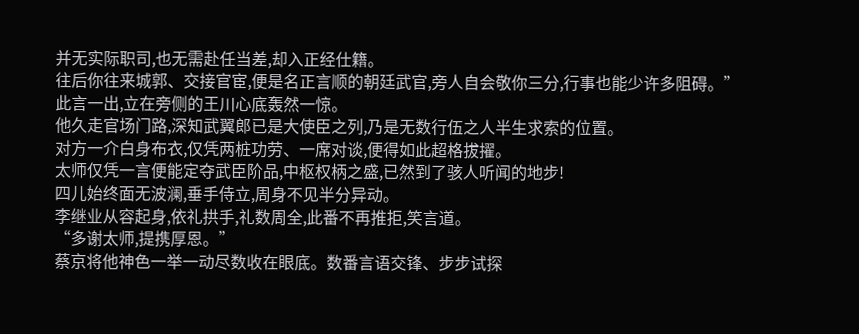并无实际职司,也无需赴任当差,却入正经仕籍。
往后你往来城郭、交接官宦,便是名正言顺的朝廷武官,旁人自会敬你三分,行事也能少许多阻碍。”
此言一出,立在旁侧的王川心底轰然一惊。
他久走官场门路,深知武翼郎已是大使臣之列,乃是无数行伍之人半生求索的位置。
对方一介白身布衣,仅凭两桩功劳、一席对谈,便得如此超格拔擢。
太师仅凭一言便能定夺武臣阶品,中枢权柄之盛,已然到了骇人听闻的地步!
四儿始终面无波澜,垂手侍立,周身不见半分异动。
李继业从容起身,依礼拱手,礼数周全,此番不再推拒,笑言道。
“多谢太师,提携厚恩。”
蔡京将他神色一举一动尽数收在眼底。数番言语交锋、步步试探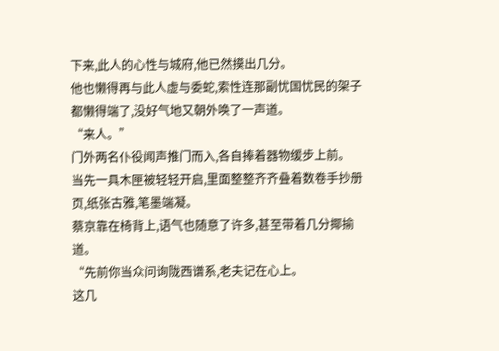下来,此人的心性与城府,他已然摸出几分。
他也懒得再与此人虚与委蛇,索性连那副忧国忧民的架子都懒得端了,没好气地又朝外唤了一声道。
“来人。”
门外两名仆役闻声推门而入,各自捧着器物缓步上前。
当先一具木匣被轻轻开启,里面整整齐齐叠着数卷手抄册页,纸张古雅,笔墨端凝。
蔡京靠在椅背上,语气也随意了许多,甚至带着几分揶揄道。
“先前你当众问询陇西谱系,老夫记在心上。
这几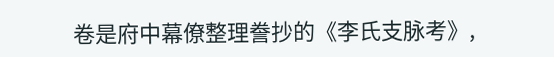卷是府中幕僚整理誊抄的《李氏支脉考》,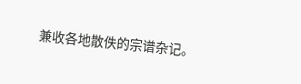兼收各地散佚的宗谱杂记。